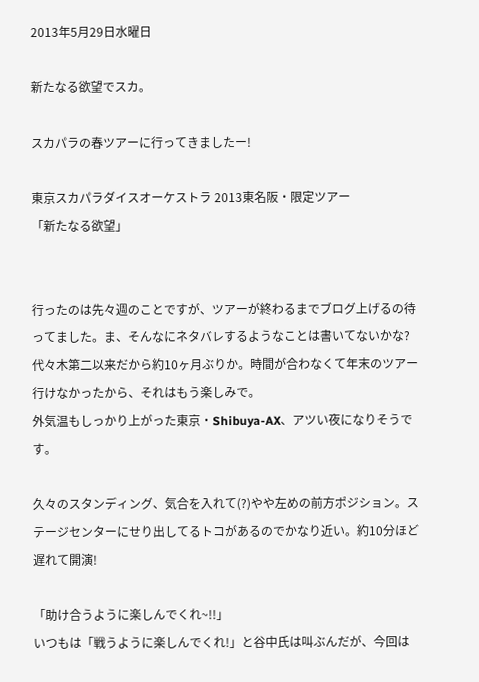2013年5月29日水曜日

新たなる欲望でスカ。

スカパラの春ツアーに行ってきましたー!

東京スカパラダイスオーケストラ 2013東名阪・限定ツアー
「新たなる欲望」


行ったのは先々週のことですが、ツアーが終わるまでブログ上げるの待ってました。ま、そんなにネタバレするようなことは書いてないかな?
代々木第二以来だから約10ヶ月ぶりか。時間が合わなくて年末のツアー行けなかったから、それはもう楽しみで。
外気温もしっかり上がった東京・Shibuya-AX、アツい夜になりそうです。

久々のスタンディング、気合を入れて(?)やや左めの前方ポジション。ステージセンターにせり出してるトコがあるのでかなり近い。約10分ほど遅れて開演!

「助け合うように楽しんでくれ~!!」
いつもは「戦うように楽しんでくれ!」と谷中氏は叫ぶんだが、今回は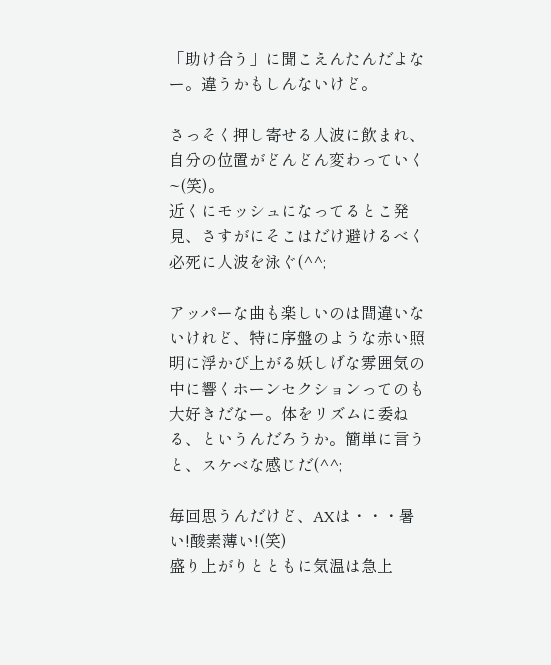「助け合う」に聞こえんたんだよなー。違うかもしんないけど。

さっそく押し寄せる人波に飲まれ、自分の位置がどんどん変わっていく~(笑)。
近くにモッシュになってるとこ発見、さすがにそこはだけ避けるべく必死に人波を泳ぐ(^^;

アッパーな曲も楽しいのは間違いないけれど、特に序盤のような赤い照明に浮かび上がる妖しげな雰囲気の中に響くホーンセクションってのも大好きだなー。体をリズムに委ねる、というんだろうか。簡単に言うと、スケベな感じだ(^^;

毎回思うんだけど、AXは・・・暑い!酸素薄い!(笑)
盛り上がりとともに気温は急上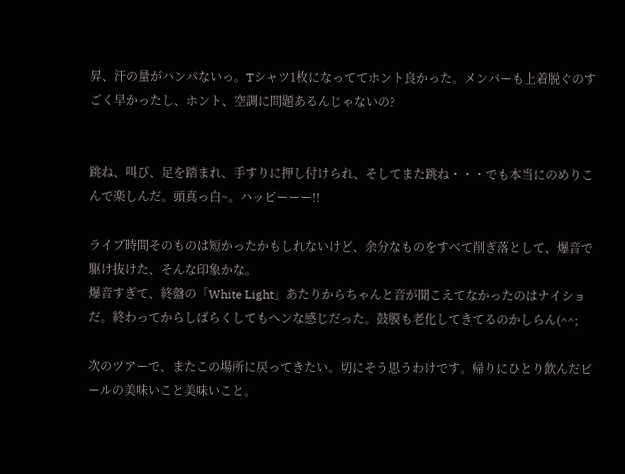昇、汗の量がハンパないっ。Tシャツ1枚になっててホント良かった。メンバーも上着脱ぐのすごく早かったし、ホント、空調に問題あるんじゃないの?


跳ね、叫び、足を踏まれ、手すりに押し付けられ、そしてまた跳ね・・・でも本当にのめりこんで楽しんだ。頭真っ白~。ハッピーーー!!

ライブ時間そのものは短かったかもしれないけど、余分なものをすべて削ぎ落として、爆音で駆け抜けた、そんな印象かな。
爆音すぎて、終盤の「White Light」あたりからちゃんと音が聞こえてなかったのはナイショだ。終わってからしばらくしてもヘンな感じだった。鼓膜も老化してきてるのかしらん(^^;

次のツアーで、またこの場所に戻ってきたい。切にそう思うわけです。帰りにひとり飲んだビールの美味いこと美味いこと。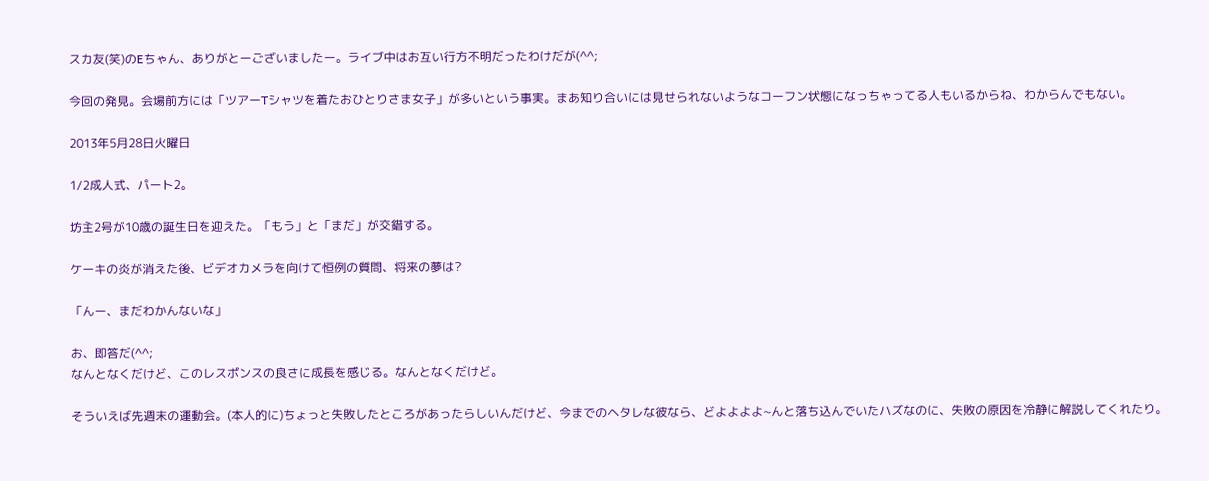スカ友(笑)のEちゃん、ありがとーございましたー。ライブ中はお互い行方不明だったわけだが(^^;

今回の発見。会場前方には「ツアーTシャツを着たおひとりさま女子」が多いという事実。まあ知り合いには見せられないようなコーフン状態になっちゃってる人もいるからね、わからんでもない。

2013年5月28日火曜日

1/2成人式、パート2。

坊主2号が10歳の誕生日を迎えた。「もう」と「まだ」が交錯する。

ケーキの炎が消えた後、ビデオカメラを向けて恒例の質問、将来の夢は?

「んー、まだわかんないな」

お、即答だ(^^;
なんとなくだけど、このレスポンスの良さに成長を感じる。なんとなくだけど。

そういえば先週末の運動会。(本人的に)ちょっと失敗したところがあったらしいんだけど、今までのヘタレな彼なら、どよよよよ~んと落ち込んでいたハズなのに、失敗の原因を冷静に解説してくれたり。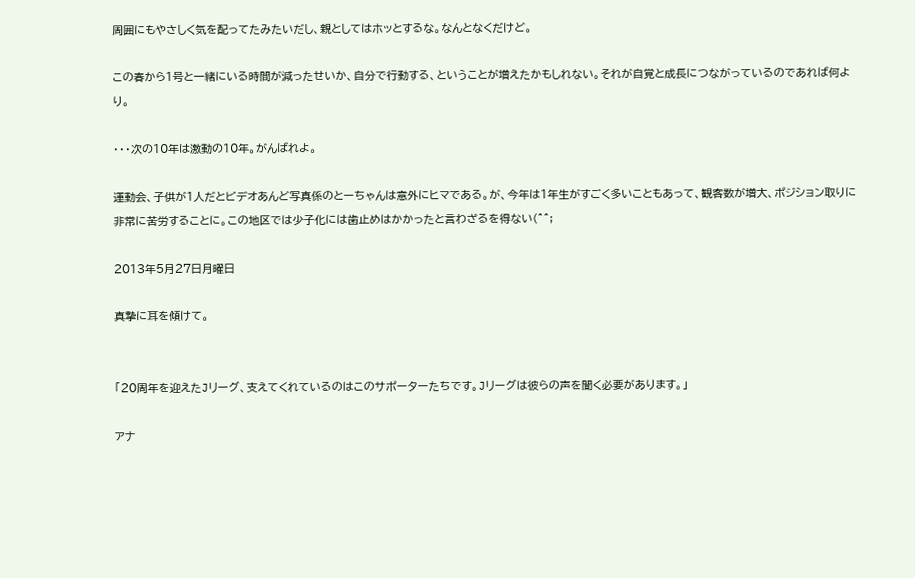周囲にもやさしく気を配ってたみたいだし、親としてはホッとするな。なんとなくだけど。

この春から1号と一緒にいる時間が減ったせいか、自分で行動する、ということが増えたかもしれない。それが自覚と成長につながっているのであれば何より。

・・・次の10年は激動の10年。がんばれよ。

運動会、子供が1人だとビデオあんど写真係のとーちゃんは意外にヒマである。が、今年は1年生がすごく多いこともあって、観客数が増大、ポジション取りに非常に苦労することに。この地区では少子化には歯止めはかかったと言わざるを得ない(^^;

2013年5月27日月曜日

真摯に耳を傾けて。


「20周年を迎えたJリーグ、支えてくれているのはこのサポーターたちです。Jリーグは彼らの声を聞く必要があります。」

アナ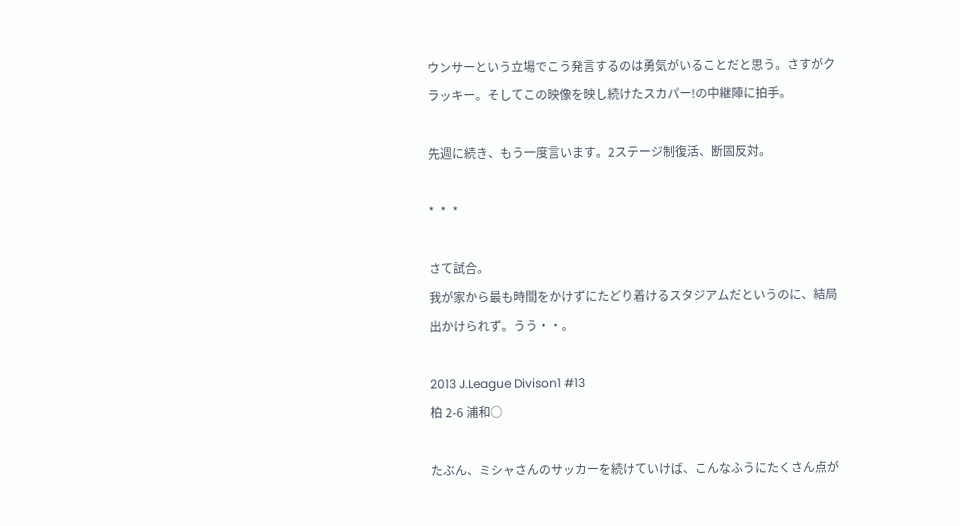ウンサーという立場でこう発言するのは勇気がいることだと思う。さすがクラッキー。そしてこの映像を映し続けたスカパー!の中継陣に拍手。

先週に続き、もう一度言います。2ステージ制復活、断固反対。

*  *  *

さて試合。
我が家から最も時間をかけずにたどり着けるスタジアムだというのに、結局出かけられず。うう・・。

2013 J.League Divison1 #13
柏 2-6 浦和○

たぶん、ミシャさんのサッカーを続けていけば、こんなふうにたくさん点が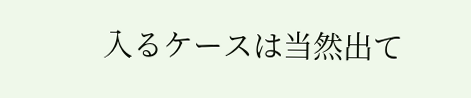入るケースは当然出て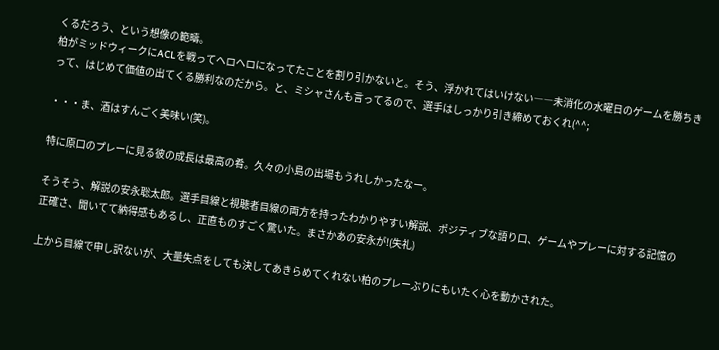くるだろう、という想像の範疇。
柏がミッドウィークにACLを戦ってヘロヘロになってたことを割り引かないと。そう、浮かれてはいけない――未消化の水曜日のゲームを勝ちきって、はじめて価値の出てくる勝利なのだから。と、ミシャさんも言ってるので、選手はしっかり引き締めておくれ(^^;

・・・ま、酒はすんごく美味い(笑)。

特に原口のプレーに見る彼の成長は最高の肴。久々の小島の出場もうれしかったなー。

そうそう、解説の安永聡太郎。選手目線と視聴者目線の両方を持ったわかりやすい解説、ポジティブな語り口、ゲームやプレーに対する記憶の正確さ、聞いてて納得感もあるし、正直ものすごく驚いた。まさかあの安永が!(失礼)

上から目線で申し訳ないが、大量失点をしても決してあきらめてくれない柏のプレーぶりにもいたく心を動かされた。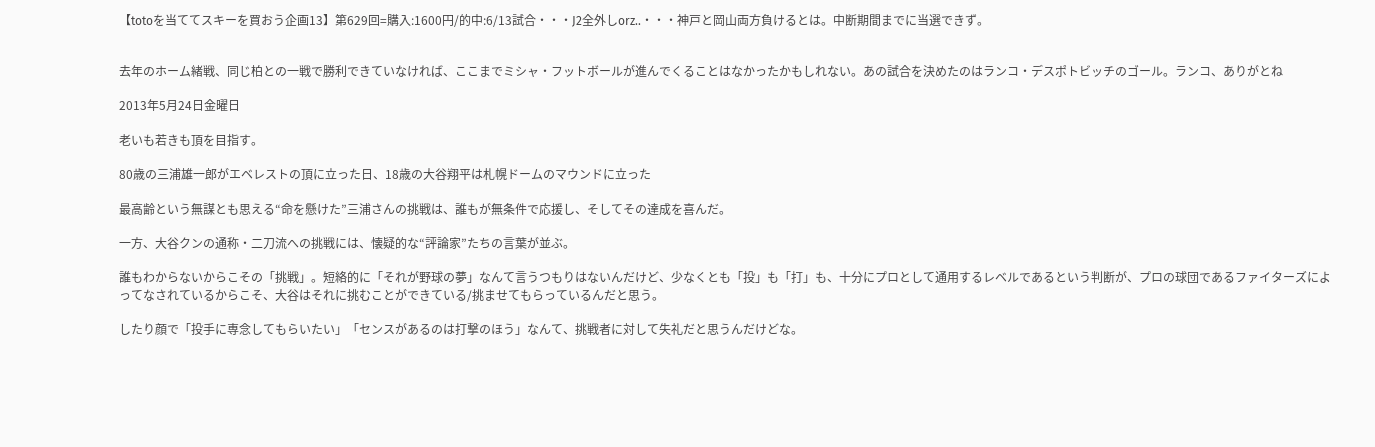【totoを当ててスキーを買おう企画13】第629回=購入:1600円/的中:6/13試合・・・J2全外しorz..・・・神戸と岡山両方負けるとは。中断期間までに当選できず。


去年のホーム緒戦、同じ柏との一戦で勝利できていなければ、ここまでミシャ・フットボールが進んでくることはなかったかもしれない。あの試合を決めたのはランコ・デスポトビッチのゴール。ランコ、ありがとね

2013年5月24日金曜日

老いも若きも頂を目指す。

80歳の三浦雄一郎がエベレストの頂に立った日、18歳の大谷翔平は札幌ドームのマウンドに立った

最高齢という無謀とも思える“命を懸けた”三浦さんの挑戦は、誰もが無条件で応援し、そしてその達成を喜んだ。

一方、大谷クンの通称・二刀流への挑戦には、懐疑的な“評論家”たちの言葉が並ぶ。

誰もわからないからこその「挑戦」。短絡的に「それが野球の夢」なんて言うつもりはないんだけど、少なくとも「投」も「打」も、十分にプロとして通用するレベルであるという判断が、プロの球団であるファイターズによってなされているからこそ、大谷はそれに挑むことができている/挑ませてもらっているんだと思う。

したり顔で「投手に専念してもらいたい」「センスがあるのは打撃のほう」なんて、挑戦者に対して失礼だと思うんだけどな。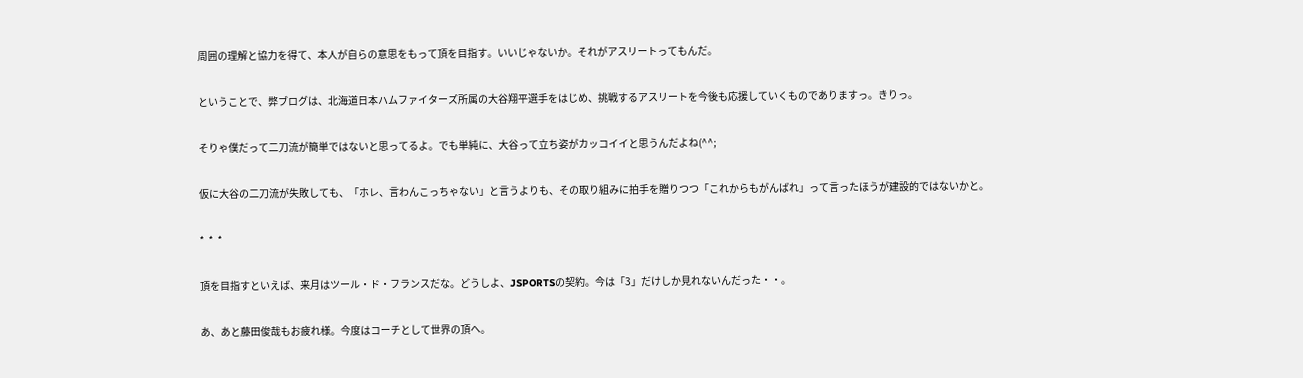周囲の理解と協力を得て、本人が自らの意思をもって頂を目指す。いいじゃないか。それがアスリートってもんだ。

ということで、弊ブログは、北海道日本ハムファイターズ所属の大谷翔平選手をはじめ、挑戦するアスリートを今後も応援していくものでありますっ。きりっ。

そりゃ僕だって二刀流が簡単ではないと思ってるよ。でも単純に、大谷って立ち姿がカッコイイと思うんだよね(^^;

仮に大谷の二刀流が失敗しても、「ホレ、言わんこっちゃない」と言うよりも、その取り組みに拍手を贈りつつ「これからもがんばれ」って言ったほうが建設的ではないかと。

*  *  *

頂を目指すといえば、来月はツール・ド・フランスだな。どうしよ、JSPORTSの契約。今は「3」だけしか見れないんだった・・。

あ、あと藤田俊哉もお疲れ様。今度はコーチとして世界の頂へ。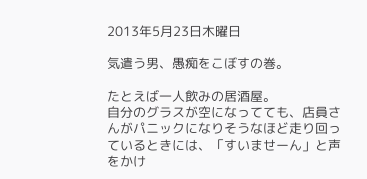2013年5月23日木曜日

気遣う男、愚痴をこぼすの巻。

たとえば一人飲みの居酒屋。
自分のグラスが空になってても、店員さんがパニックになりそうなほど走り回っているときには、「すいませーん」と声をかけ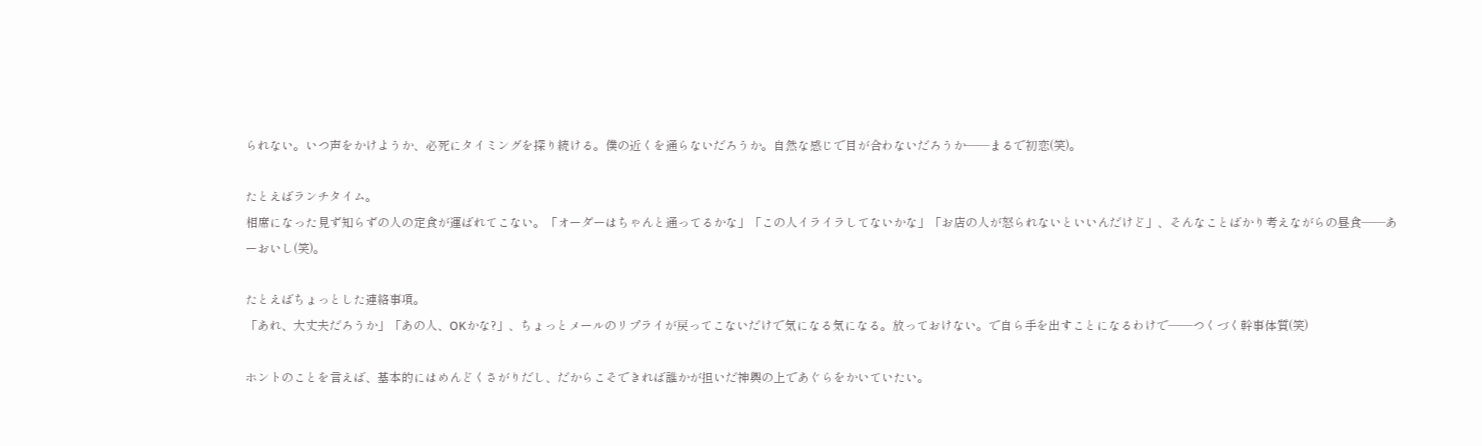られない。いつ声をかけようか、必死にタイミングを探り続ける。僕の近くを通らないだろうか。自然な感じで目が合わないだろうか――まるで初恋(笑)。

たとえばランチタイム。
相席になった見ず知らずの人の定食が運ばれてこない。「オーダーはちゃんと通ってるかな」「この人イライラしてないかな」「お店の人が怒られないといいんだけど」、そんなことばかり考えながらの昼食――あーおいし(笑)。

たとえばちょっとした連絡事項。
「あれ、大丈夫だろうか」「あの人、OKかな?」、ちょっとメールのリプライが戻ってこないだけで気になる気になる。放っておけない。で自ら手を出すことになるわけで――つくづく幹事体質(笑)

ホントのことを言えば、基本的にはめんどくさがりだし、だからこそできれば誰かが担いだ神輿の上であぐらをかいていたい。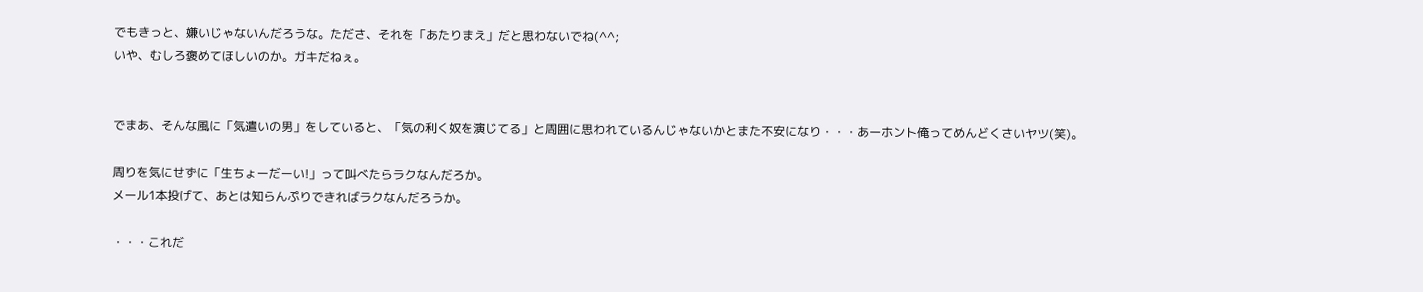でもきっと、嫌いじゃないんだろうな。たださ、それを「あたりまえ」だと思わないでね(^^;
いや、むしろ褒めてほしいのか。ガキだねぇ。


でまあ、そんな風に「気遣いの男」をしていると、「気の利く奴を演じてる」と周囲に思われているんじゃないかとまた不安になり・・・あーホント俺ってめんどくさいヤツ(笑)。

周りを気にせずに「生ちょーだーい!」って叫べたらラクなんだろか。
メール1本投げて、あとは知らんぷりできればラクなんだろうか。

・・・これだ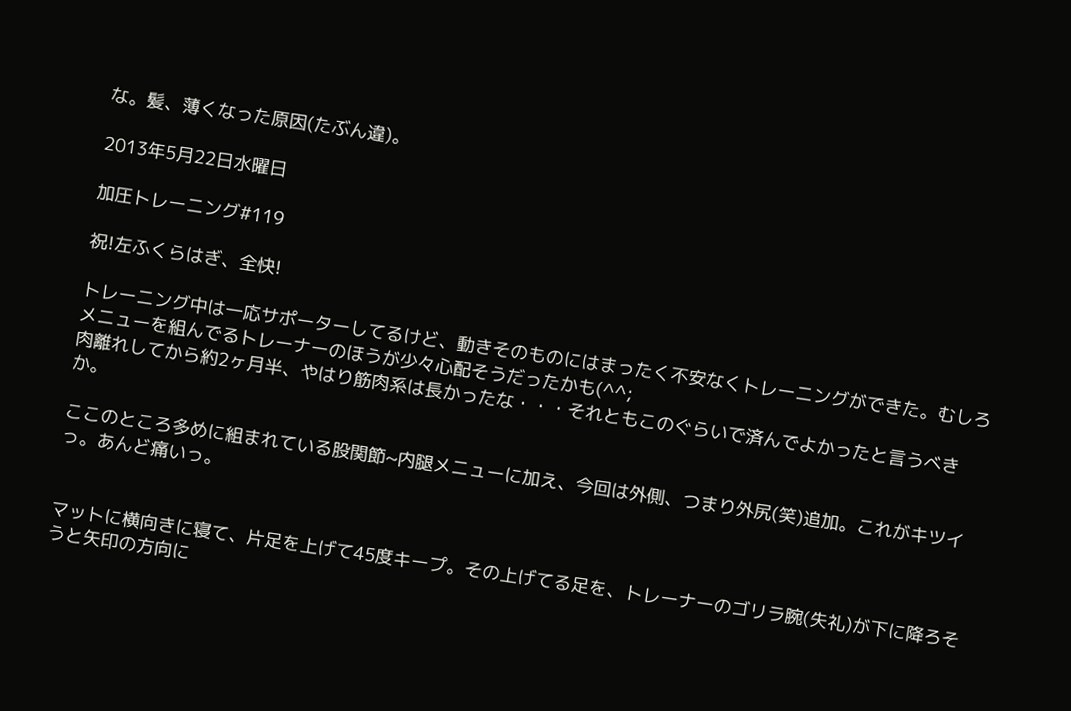な。髪、薄くなった原因(たぶん違)。

2013年5月22日水曜日

加圧トレーニング#119

祝!左ふくらはぎ、全快!

トレーニング中は一応サポーターしてるけど、動きそのものにはまったく不安なくトレーニングができた。むしろメニューを組んでるトレーナーのほうが少々心配そうだったかも(^^;
肉離れしてから約2ヶ月半、やはり筋肉系は長かったな・・・それともこのぐらいで済んでよかったと言うべきか。

ここのところ多めに組まれている股関節~内腿メニューに加え、今回は外側、つまり外尻(笑)追加。これがキツイっ。あんど痛いっ。


マットに横向きに寝て、片足を上げて45度キープ。その上げてる足を、トレーナーのゴリラ腕(失礼)が下に降ろそうと矢印の方向に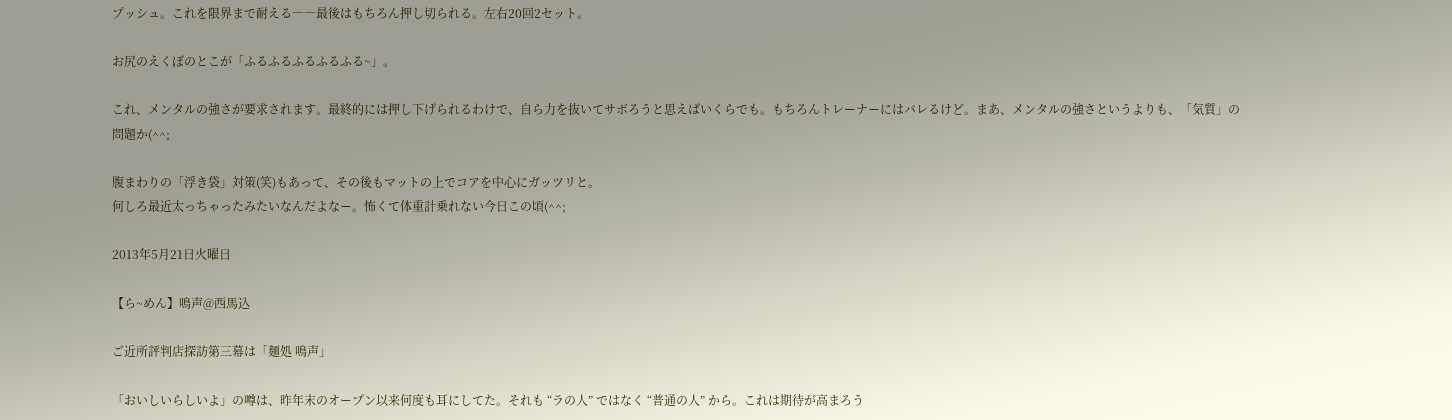プッシュ。これを限界まで耐える――最後はもちろん押し切られる。左右20回2セット。

お尻のえくぼのとこが「ふるふるふるふるふる~」。

これ、メンタルの強さが要求されます。最終的には押し下げられるわけで、自ら力を抜いてサボろうと思えばいくらでも。もちろんトレーナーにはバレるけど。まあ、メンタルの強さというよりも、「気質」の問題か(^^;

腹まわりの「浮き袋」対策(笑)もあって、その後もマットの上でコアを中心にガッツリと。
何しろ最近太っちゃったみたいなんだよなー。怖くて体重計乗れない今日この頃(^^;

2013年5月21日火曜日

【ら~めん】鳴声@西馬込

ご近所評判店探訪第三幕は「麺処 鳴声」

「おいしいらしいよ」の噂は、昨年末のオープン以来何度も耳にしてた。それも “ラの人” ではなく “普通の人” から。これは期待が高まろう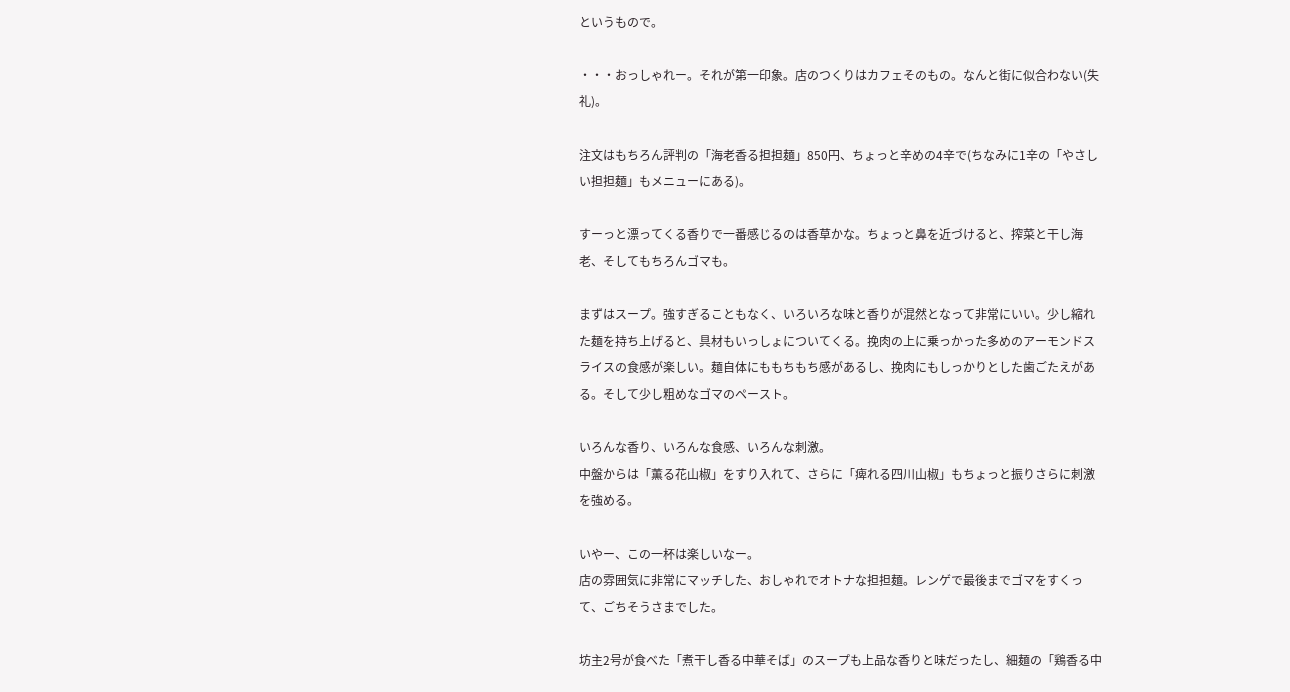というもので。

・・・おっしゃれー。それが第一印象。店のつくりはカフェそのもの。なんと街に似合わない(失礼)。

注文はもちろん評判の「海老香る担担麺」850円、ちょっと辛めの4辛で(ちなみに1辛の「やさしい担担麺」もメニューにある)。

すーっと漂ってくる香りで一番感じるのは香草かな。ちょっと鼻を近づけると、搾菜と干し海老、そしてもちろんゴマも。

まずはスープ。強すぎることもなく、いろいろな味と香りが混然となって非常にいい。少し縮れた麺を持ち上げると、具材もいっしょについてくる。挽肉の上に乗っかった多めのアーモンドスライスの食感が楽しい。麺自体にももちもち感があるし、挽肉にもしっかりとした歯ごたえがある。そして少し粗めなゴマのペースト。

いろんな香り、いろんな食感、いろんな刺激。
中盤からは「薫る花山椒」をすり入れて、さらに「痺れる四川山椒」もちょっと振りさらに刺激を強める。

いやー、この一杯は楽しいなー。
店の雰囲気に非常にマッチした、おしゃれでオトナな担担麺。レンゲで最後までゴマをすくって、ごちそうさまでした。

坊主2号が食べた「煮干し香る中華そば」のスープも上品な香りと味だったし、細麺の「鶏香る中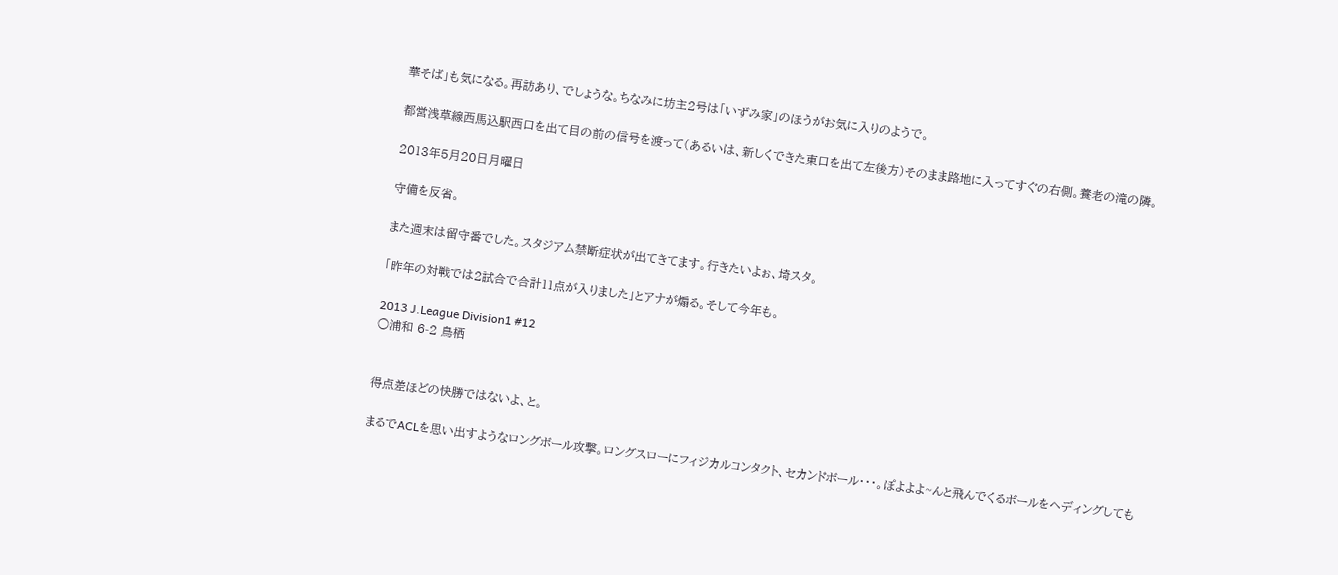華そば」も気になる。再訪あり、でしょうな。ちなみに坊主2号は「いずみ家」のほうがお気に入りのようで。

都営浅草線西馬込駅西口を出て目の前の信号を渡って(あるいは、新しくできた東口を出て左後方)そのまま路地に入ってすぐの右側。養老の滝の隣。

2013年5月20日月曜日

守備を反省。

また週末は留守番でした。スタジアム禁断症状が出てきてます。行きたいよぉ、埼スタ。

「昨年の対戦では2試合で合計11点が入りました」とアナが煽る。そして今年も。

2013 J.League Division1 #12
○浦和 6-2 鳥栖


得点差ほどの快勝ではないよ、と。

まるでACLを思い出すようなロングボール攻撃。ロングスローにフィジカルコンタクト、セカンドボール・・・。ぽよよよ~んと飛んでくるボールをヘディングしても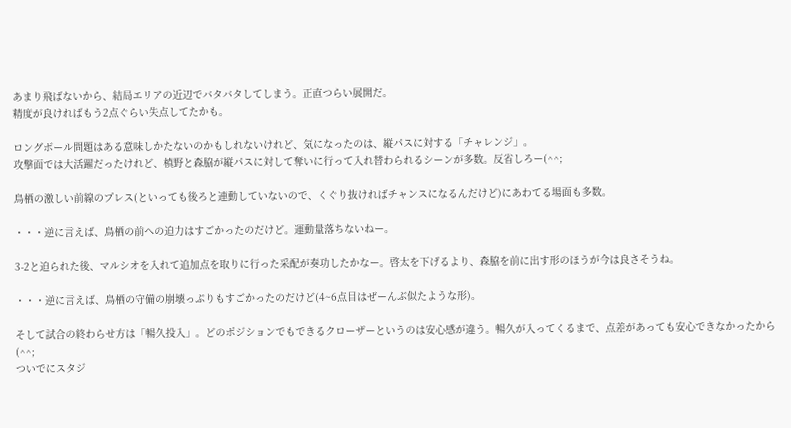あまり飛ばないから、結局エリアの近辺でバタバタしてしまう。正直つらい展開だ。
精度が良ければもう2点ぐらい失点してたかも。

ロングボール問題はある意味しかたないのかもしれないけれど、気になったのは、縦パスに対する「チャレンジ」。
攻撃面では大活躍だったけれど、槙野と森脇が縦パスに対して奪いに行って入れ替わられるシーンが多数。反省しろー(^^;

鳥栖の激しい前線のプレス(といっても後ろと連動していないので、くぐり抜ければチャンスになるんだけど)にあわてる場面も多数。

・・・逆に言えば、鳥栖の前への迫力はすごかったのだけど。運動量落ちないねー。

3-2と迫られた後、マルシオを入れて追加点を取りに行った采配が奏功したかなー。啓太を下げるより、森脇を前に出す形のほうが今は良さそうね。

・・・逆に言えば、鳥栖の守備の崩壊っぷりもすごかったのだけど(4~6点目はぜーんぶ似たような形)。

そして試合の終わらせ方は「暢久投入」。どのポジションでもできるクローザーというのは安心感が違う。暢久が入ってくるまで、点差があっても安心できなかったから(^^;
ついでにスタジ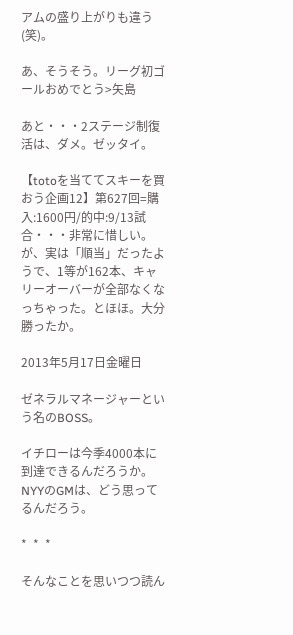アムの盛り上がりも違う(笑)。

あ、そうそう。リーグ初ゴールおめでとう>矢島

あと・・・2ステージ制復活は、ダメ。ゼッタイ。

【totoを当ててスキーを買おう企画12】第627回=購入:1600円/的中:9/13試合・・・非常に惜しい。が、実は「順当」だったようで、1等が162本、キャリーオーバーが全部なくなっちゃった。とほほ。大分勝ったか。

2013年5月17日金曜日

ゼネラルマネージャーという名のBOSS。

イチローは今季4000本に到達できるんだろうか。NYYのGMは、どう思ってるんだろう。

*  *  *

そんなことを思いつつ読ん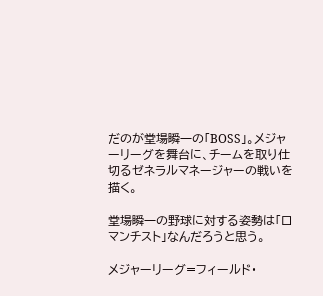だのが堂場瞬一の「BOSS」。メジャーリーグを舞台に、チームを取り仕切るゼネラルマネージャーの戦いを描く。

堂場瞬一の野球に対する姿勢は「ロマンチスト」なんだろうと思う。

メジャーリーグ=フィールド・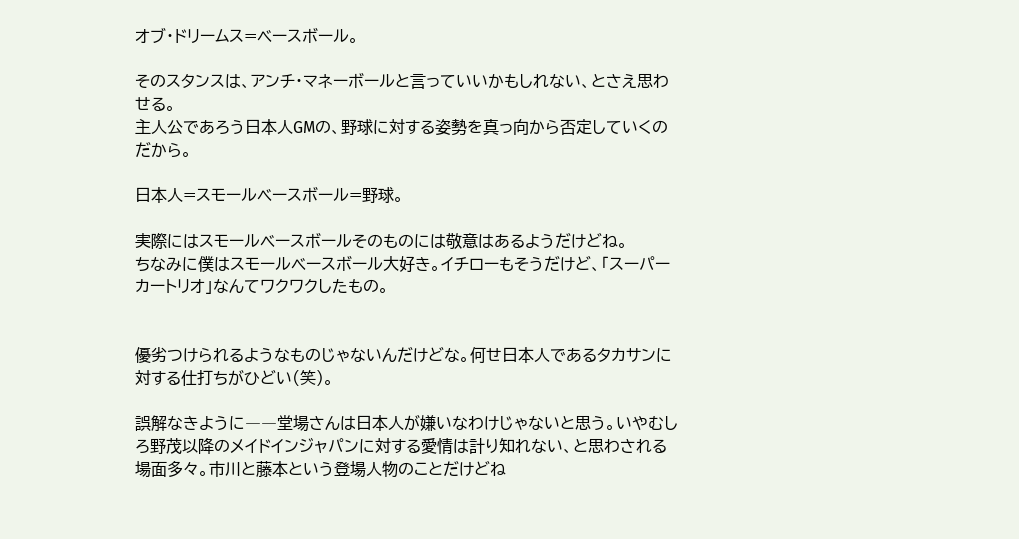オブ・ドリームス=ベースボール。

そのスタンスは、アンチ・マネーボールと言っていいかもしれない、とさえ思わせる。
主人公であろう日本人GMの、野球に対する姿勢を真っ向から否定していくのだから。

日本人=スモールベースボール=野球。

実際にはスモールベースボールそのものには敬意はあるようだけどね。
ちなみに僕はスモールベースボール大好き。イチローもそうだけど、「スーパーカートリオ」なんてワクワクしたもの。


優劣つけられるようなものじゃないんだけどな。何せ日本人であるタカサンに対する仕打ちがひどい(笑)。

誤解なきように――堂場さんは日本人が嫌いなわけじゃないと思う。いやむしろ野茂以降のメイドインジャパンに対する愛情は計り知れない、と思わされる場面多々。市川と藤本という登場人物のことだけどね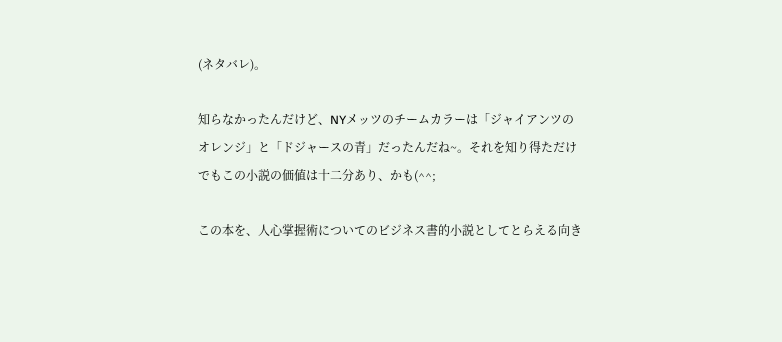(ネタバレ)。

知らなかったんだけど、NYメッツのチームカラーは「ジャイアンツのオレンジ」と「ドジャースの青」だったんだね~。それを知り得ただけでもこの小説の価値は十二分あり、かも(^^;

この本を、人心掌握術についてのビジネス書的小説としてとらえる向き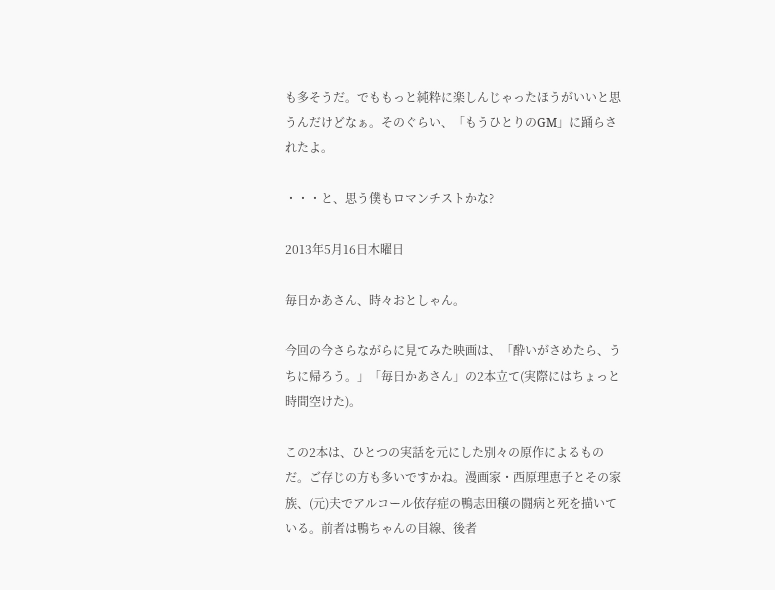も多そうだ。でももっと純粋に楽しんじゃったほうがいいと思うんだけどなぁ。そのぐらい、「もうひとりのGM」に踊らされたよ。

・・・と、思う僕もロマンチストかな?

2013年5月16日木曜日

毎日かあさん、時々おとしゃん。

今回の今さらながらに見てみた映画は、「酔いがさめたら、うちに帰ろう。」「毎日かあさん」の2本立て(実際にはちょっと時間空けた)。

この2本は、ひとつの実話を元にした別々の原作によるものだ。ご存じの方も多いですかね。漫画家・西原理恵子とその家族、(元)夫でアルコール依存症の鴨志田穣の闘病と死を描いている。前者は鴨ちゃんの目線、後者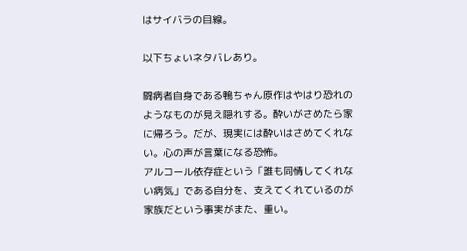はサイバラの目線。

以下ちょいネタバレあり。

闘病者自身である鴨ちゃん原作はやはり恐れのようなものが見え隠れする。酔いがさめたら家に帰ろう。だが、現実には酔いはさめてくれない。心の声が言葉になる恐怖。
アルコール依存症という「誰も同情してくれない病気」である自分を、支えてくれているのが家族だという事実がまた、重い。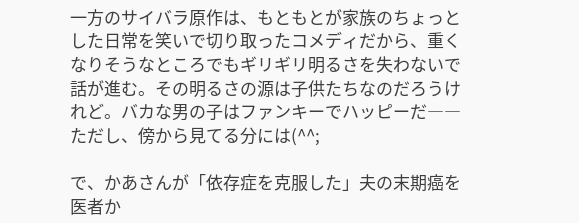一方のサイバラ原作は、もともとが家族のちょっとした日常を笑いで切り取ったコメディだから、重くなりそうなところでもギリギリ明るさを失わないで話が進む。その明るさの源は子供たちなのだろうけれど。バカな男の子はファンキーでハッピーだ――ただし、傍から見てる分には(^^;

で、かあさんが「依存症を克服した」夫の末期癌を医者か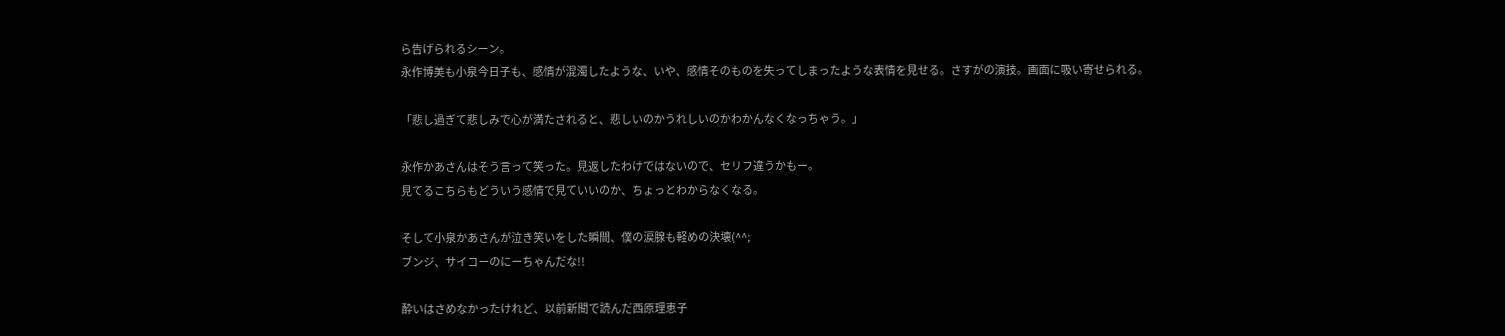ら告げられるシーン。
永作博美も小泉今日子も、感情が混濁したような、いや、感情そのものを失ってしまったような表情を見せる。さすがの演技。画面に吸い寄せられる。

「悲し過ぎて悲しみで心が満たされると、悲しいのかうれしいのかわかんなくなっちゃう。」

永作かあさんはそう言って笑った。見返したわけではないので、セリフ違うかもー。
見てるこちらもどういう感情で見ていいのか、ちょっとわからなくなる。

そして小泉かあさんが泣き笑いをした瞬間、僕の涙腺も軽めの決壊(^^;
ブンジ、サイコーのにーちゃんだな!!

酔いはさめなかったけれど、以前新聞で読んだ西原理恵子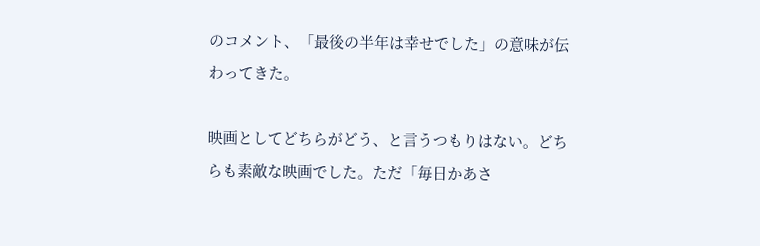のコメント、「最後の半年は幸せでした」の意味が伝わってきた。

映画としてどちらがどう、と言うつもりはない。どちらも素敵な映画でした。ただ「毎日かあさ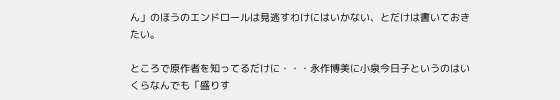ん」のほうのエンドロールは見逃すわけにはいかない、とだけは書いておきたい。

ところで原作者を知ってるだけに・・・永作博美に小泉今日子というのはいくらなんでも「盛りす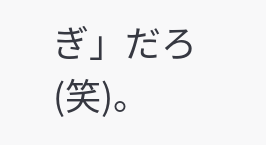ぎ」だろ(笑)。